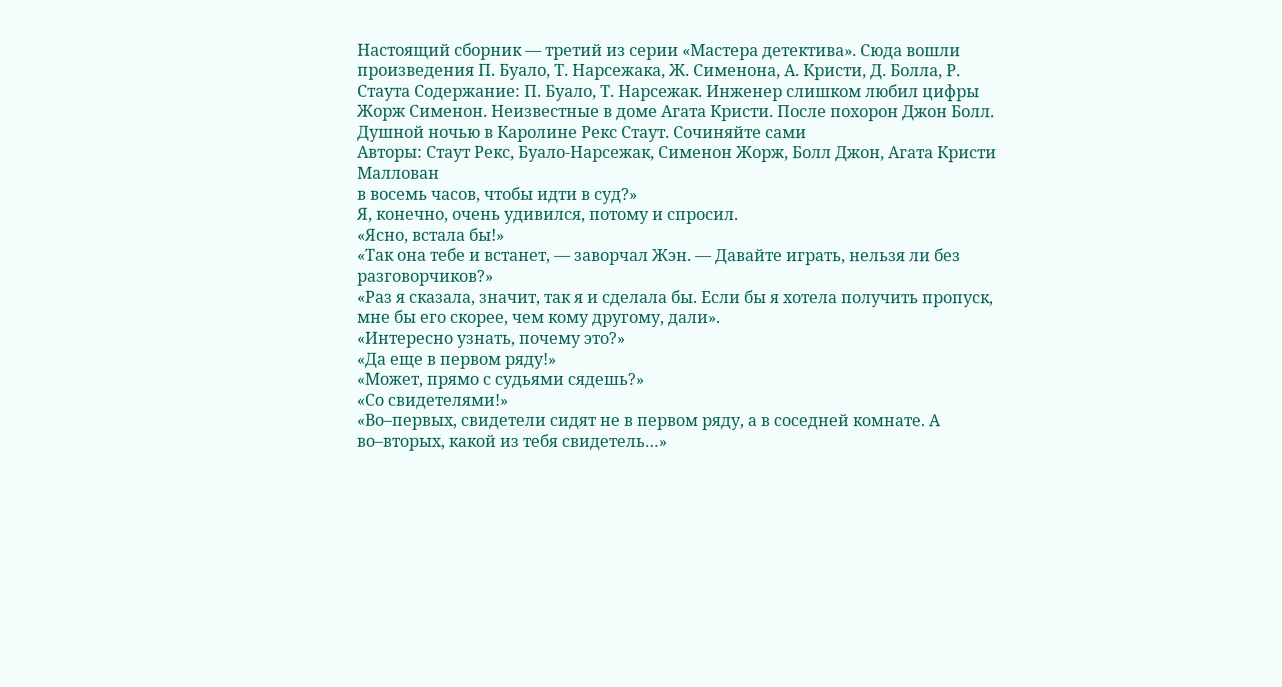Настоящий сборник — третий из серии «Мастера детектива». Сюда вошли произведения П. Буало, Т. Нарсежака, Ж. Сименона, А. Кристи, Д. Болла, Р. Стаута Содержание: П. Буало, Т. Нарсежак. Инженер слишком любил цифры Жорж Сименон. Неизвестные в доме Агата Кристи. После похорон Джон Болл. Душной ночью в Каролине Рекс Стаут. Сочиняйте сами
Авторы: Стаут Рекс, Буало-Нарсежак, Сименон Жорж, Болл Джон, Агата Кристи Маллован
в восемь часов, чтобы идти в суд?»
Я, конечно, очень удивился, потому и спросил.
«Ясно, встала бы!»
«Так она тебе и встанет, — заворчал Жэн. — Давайте играть, нельзя ли без разговорчиков?»
«Раз я сказала, значит, так я и сделала бы. Если бы я хотела получить пропуск, мне бы его скорее, чем кому другому, дали».
«Интересно узнать, почему это?»
«Да еще в первом ряду!»
«Может, прямо с судьями сядешь?»
«Со свидетелями!»
«Во–первых, свидетели сидят не в первом ряду, а в соседней комнате. А во–вторых, какой из тебя свидетель…»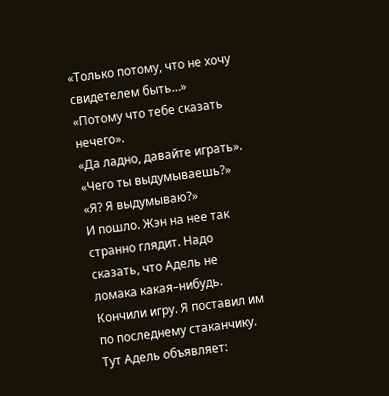«Только потому, что не хочу свидетелем быть…»
«Потому что тебе сказать нечего».
«Да ладно, давайте играть».
«Чего ты выдумываешь?»
«Я? Я выдумываю?»
И пошло. Жэн на нее так странно глядит. Надо сказать, что Адель не ломака какая–нибудь. Кончили игру. Я поставил им по последнему стаканчику. Тут Адель объявляет: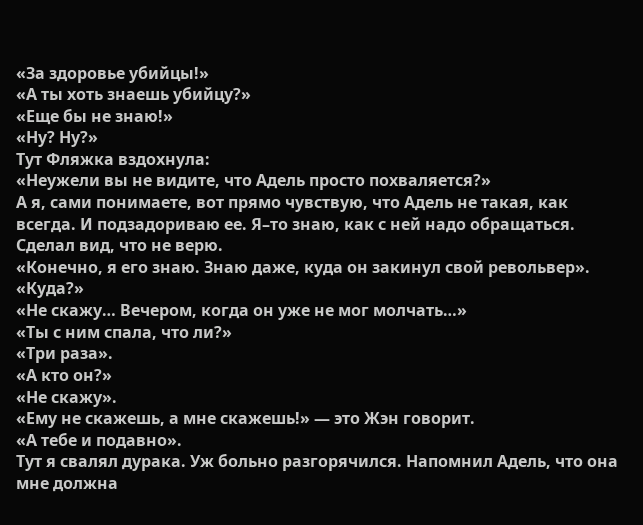«За здоровье убийцы!»
«А ты хоть знаешь убийцу?»
«Еще бы не знаю!»
«Ну? Ну?»
Тут Фляжка вздохнула:
«Неужели вы не видите, что Адель просто похваляется?»
А я, сами понимаете, вот прямо чувствую, что Адель не такая, как всегда. И подзадориваю ее. Я–то знаю, как с ней надо обращаться. Сделал вид, что не верю.
«Конечно, я его знаю. Знаю даже, куда он закинул свой револьвер».
«Куда?»
«Не скажу… Вечером, когда он уже не мог молчать…»
«Ты с ним спала, что ли?»
«Три раза».
«А кто он?»
«Не скажу».
«Ему не скажешь, а мне скажешь!» — это Жэн говорит.
«А тебе и подавно».
Тут я свалял дурака. Уж больно разгорячился. Напомнил Адель, что она мне должна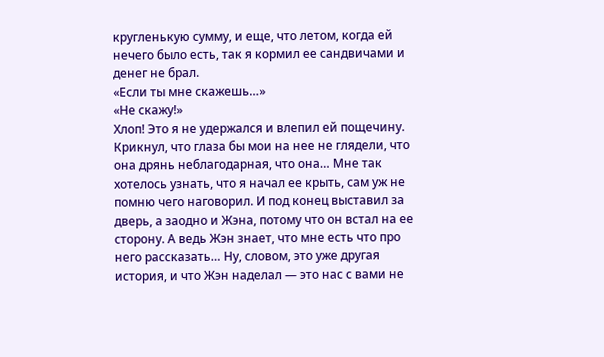кругленькую сумму, и еще, что летом, когда ей нечего было есть, так я кормил ее сандвичами и денег не брал.
«Если ты мне скажешь…»
«Не скажу!»
Хлоп! Это я не удержался и влепил ей пощечину. Крикнул, что глаза бы мои на нее не глядели, что она дрянь неблагодарная, что она… Мне так хотелось узнать, что я начал ее крыть, сам уж не помню чего наговорил. И под конец выставил за дверь, а заодно и Жэна, потому что он встал на ее сторону. А ведь Жэн знает, что мне есть что про него рассказать… Ну, словом, это уже другая история, и что Жэн наделал — это нас с вами не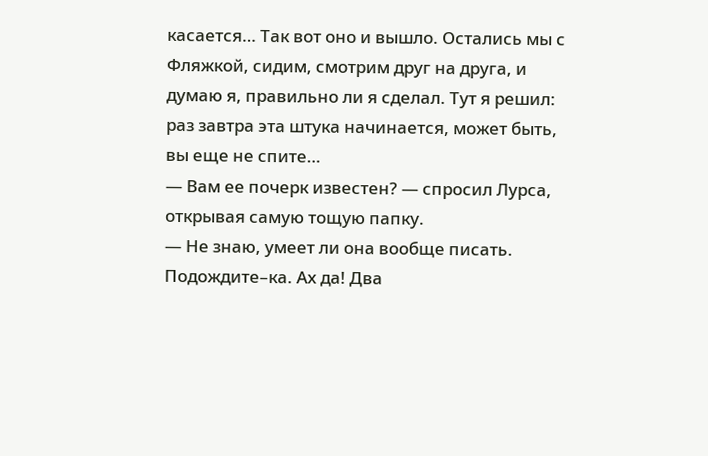касается… Так вот оно и вышло. Остались мы с Фляжкой, сидим, смотрим друг на друга, и думаю я, правильно ли я сделал. Тут я решил: раз завтра эта штука начинается, может быть, вы еще не спите…
— Вам ее почерк известен? — спросил Лурса, открывая самую тощую папку.
— Не знаю, умеет ли она вообще писать. Подождите–ка. Ах да! Два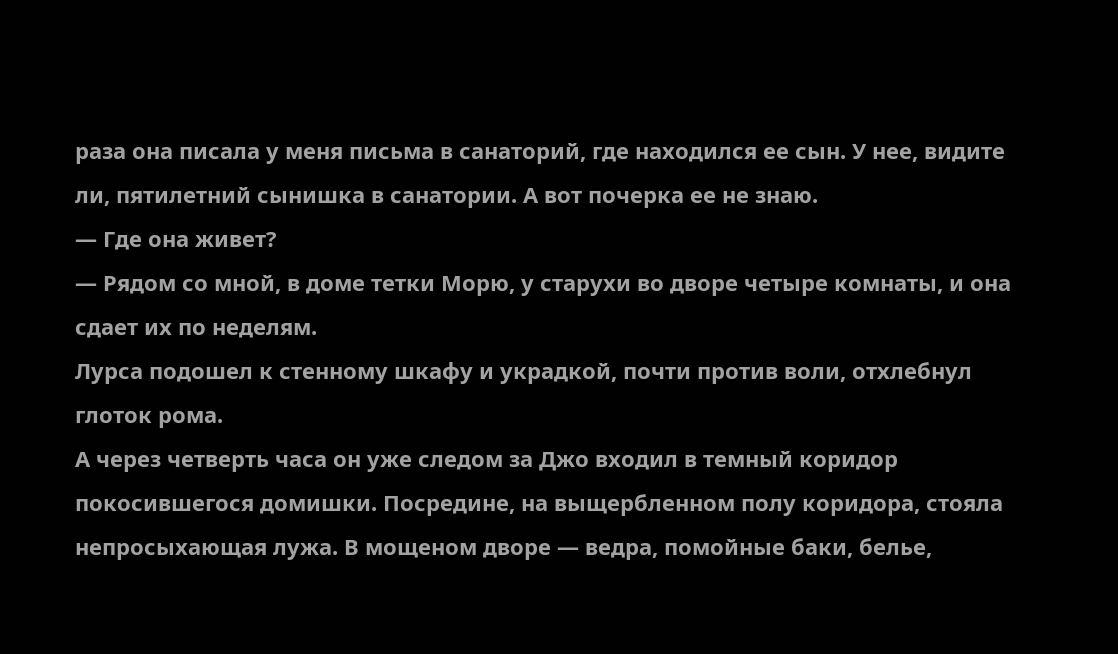раза она писала у меня письма в санаторий, где находился ее сын. У нее, видите ли, пятилетний сынишка в санатории. А вот почерка ее не знаю.
— Где она живет?
— Рядом со мной, в доме тетки Морю, у старухи во дворе четыре комнаты, и она сдает их по неделям.
Лурса подошел к стенному шкафу и украдкой, почти против воли, отхлебнул глоток рома.
А через четверть часа он уже следом за Джо входил в темный коридор покосившегося домишки. Посредине, на выщербленном полу коридора, стояла непросыхающая лужа. В мощеном дворе — ведра, помойные баки, белье,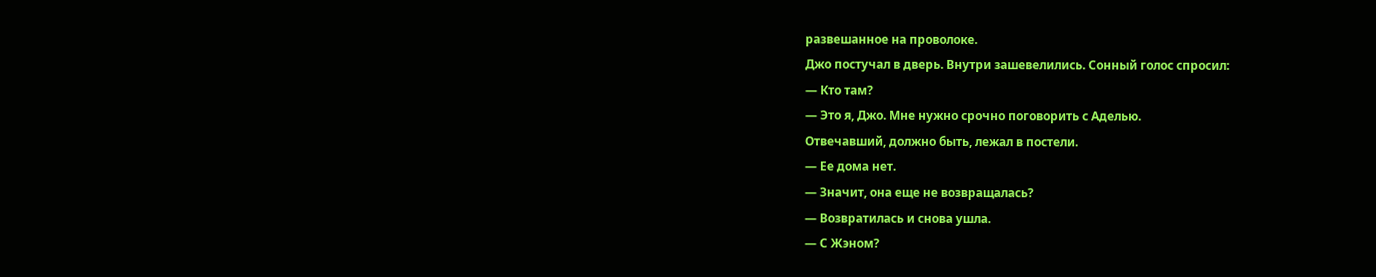развешанное на проволоке.
Джо постучал в дверь. Внутри зашевелились. Сонный голос спросил:
— Кто там?
— Это я, Джо. Мне нужно срочно поговорить с Аделью.
Отвечавший, должно быть, лежал в постели.
— Ее дома нет.
— Значит, она еще не возвращалась?
— Возвратилась и снова ушла.
— С Жэном?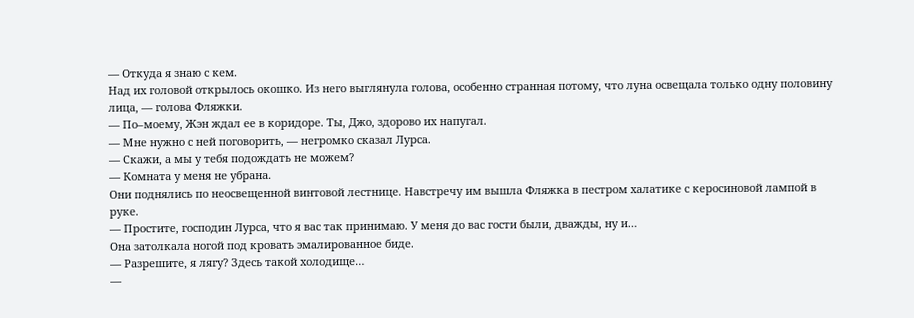— Откуда я знаю с кем.
Над их головой открылось окошко. Из него выглянула голова, особенно странная потому, что луна освещала только одну половину лица, — голова Фляжки.
— По–моему, Жэн ждал ее в коридоре. Ты, Джо, здорово их напугал.
— Мне нужно с ней поговорить, — негромко сказал Лурса.
— Скажи, а мы у тебя подождать не можем?
— Комната у меня не убрана.
Они поднялись по неосвещенной винтовой лестнице. Навстречу им вышла Фляжка в пестром халатике с керосиновой лампой в руке.
— Простите, господин Лурса, что я вас так принимаю. У меня до вас гости были, дважды, ну и…
Она затолкала ногой под кровать эмалированное биде.
— Разрешите, я лягу? Здесь такой холодище…
—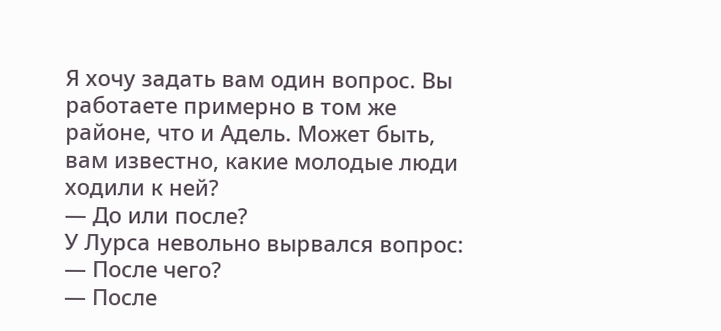Я хочу задать вам один вопрос. Вы работаете примерно в том же районе, что и Адель. Может быть, вам известно, какие молодые люди ходили к ней?
— До или после?
У Лурса невольно вырвался вопрос:
— После чего?
— После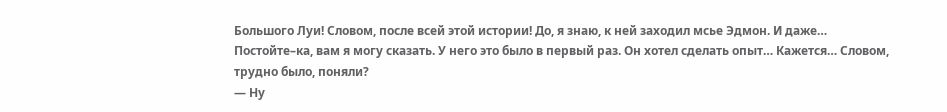Большого Луи! Словом, после всей этой истории! До, я знаю, к ней заходил мсье Эдмон. И даже… Постойте–ка, вам я могу сказать. У него это было в первый раз. Он хотел сделать опыт… Кажется… Словом, трудно было, поняли?
— Ну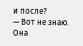и после?
— Вот не знаю. Она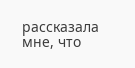рассказала мне, что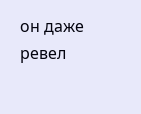он даже ревел